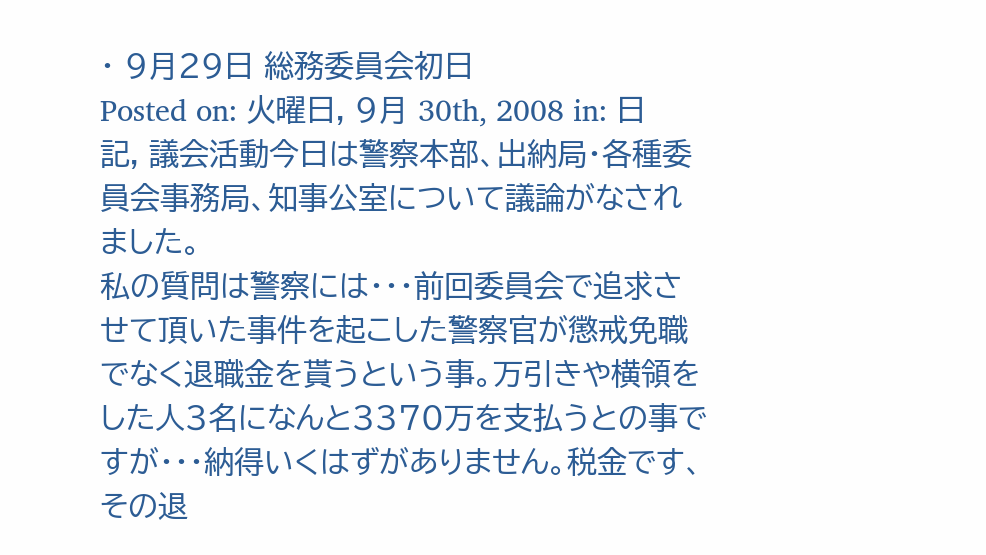・ 9月29日 総務委員会初日
Posted on: 火曜日, 9月 30th, 2008 in: 日記, 議会活動今日は警察本部、出納局・各種委員会事務局、知事公室について議論がなされました。
私の質問は警察には・・・前回委員会で追求させて頂いた事件を起こした警察官が懲戒免職でなく退職金を貰うという事。万引きや横領をした人3名になんと3370万を支払うとの事ですが・・・納得いくはずがありません。税金です、その退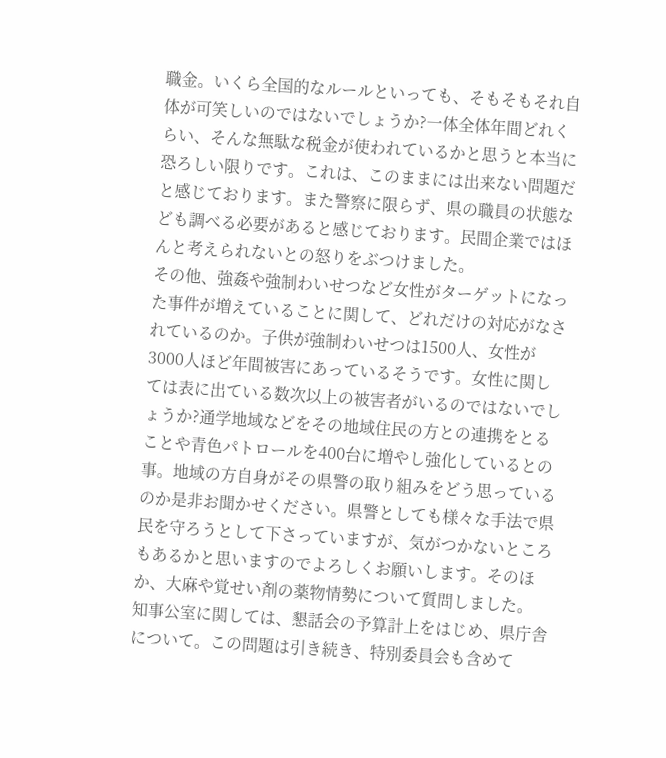職金。いくら全国的なルールといっても、そもそもそれ自体が可笑しいのではないでしょうか?一体全体年間どれくらい、そんな無駄な税金が使われているかと思うと本当に恐ろしい限りです。これは、このままには出来ない問題だと感じております。また警察に限らず、県の職員の状態なども調べる必要があると感じております。民間企業ではほんと考えられないとの怒りをぶつけました。
その他、強姦や強制わいせつなど女性がターゲットになった事件が増えていることに関して、どれだけの対応がなされているのか。子供が強制わいせつは1500人、女性が3000人ほど年間被害にあっているそうです。女性に関しては表に出ている数次以上の被害者がいるのではないでしょうか?通学地域などをその地域住民の方との連携をとることや青色パトロールを400台に増やし強化しているとの事。地域の方自身がその県警の取り組みをどう思っているのか是非お聞かせください。県警としても様々な手法で県民を守ろうとして下さっていますが、気がつかないところもあるかと思いますのでよろしくお願いします。そのほか、大麻や覚せい剤の薬物情勢について質問しました。
知事公室に関しては、懇話会の予算計上をはじめ、県庁舎について。この問題は引き続き、特別委員会も含めて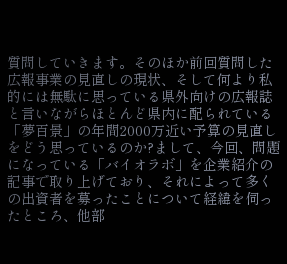質問していきます。そのほか前回質問した広報事業の見直しの現状、そして何より私的には無駄に思っている県外向けの広報誌と言いながらほとんど県内に配られている「夢百景」の年間2000万近い予算の見直しをどう思っているのか?まして、今回、問題になっている「バイオラボ」を企業紹介の記事で取り上げており、それによって多くの出資者を募ったことについて経緯を伺ったところ、他部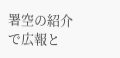署空の紹介で広報と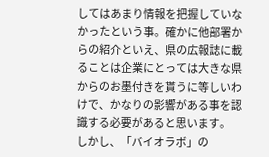してはあまり情報を把握していなかったという事。確かに他部署からの紹介といえ、県の広報誌に載ることは企業にとっては大きな県からのお墨付きを貰うに等しいわけで、かなりの影響がある事を認識する必要があると思います。
しかし、「バイオラボ」の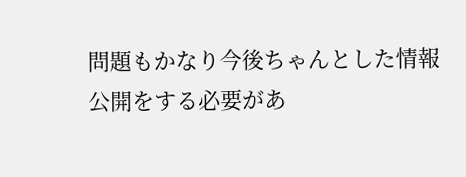問題もかなり今後ちゃんとした情報公開をする必要があ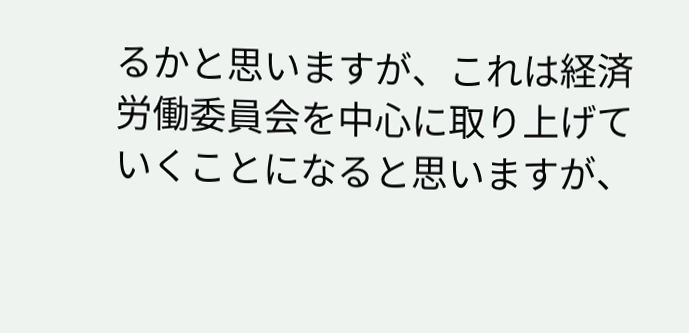るかと思いますが、これは経済労働委員会を中心に取り上げていくことになると思いますが、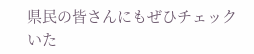県民の皆さんにもぜひチェックいた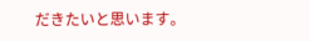だきたいと思います。